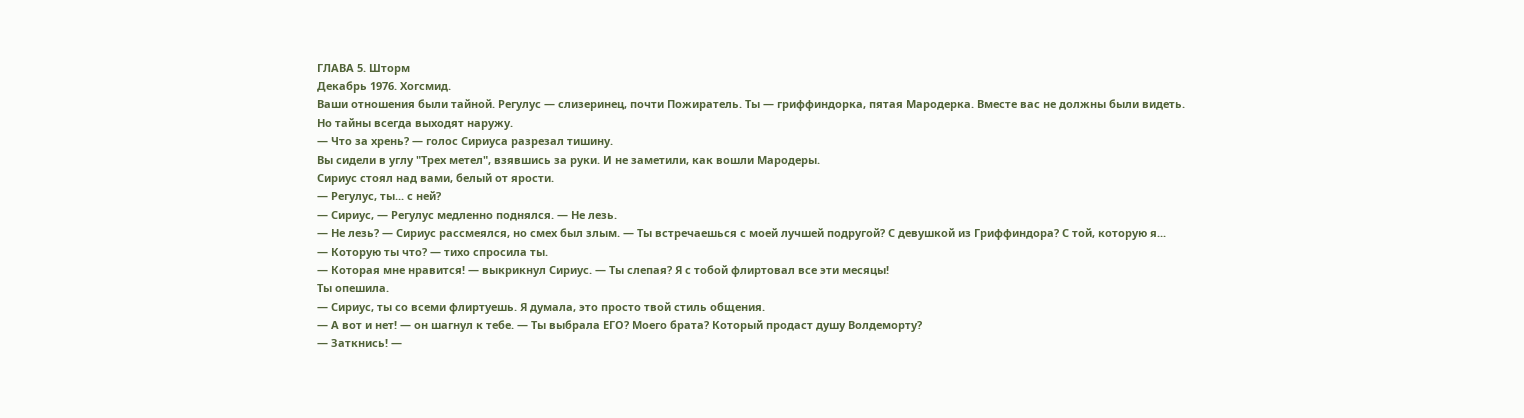ГЛАВА 5. Шторм
Декабрь 1976. Хогсмид.
Ваши отношения были тайной. Регулус — слизеринец, почти Пожиратель. Ты — гриффиндорка, пятая Мародерка. Вместе вас не должны были видеть.
Но тайны всегда выходят наружу.
— Что за хрень? — голос Сириуса разрезал тишину.
Вы сидели в углу "Трех метел", взявшись за руки. И не заметили, как вошли Мародеры.
Сириус стоял над вами, белый от ярости.
— Регулус, ты... с ней?
— Сириус, — Регулус медленно поднялся. — Не лезь.
— Не лезь? — Сириус рассмеялся, но смех был злым. — Ты встречаешься с моей лучшей подругой? С девушкой из Гриффиндора? С той, которую я...
— Которую ты что? — тихо спросила ты.
— Которая мне нравится! — выкрикнул Сириус. — Ты слепая? Я с тобой флиртовал все эти месяцы!
Ты опешила.
— Сириус, ты со всеми флиртуешь. Я думала, это просто твой стиль общения.
— А вот и нет! — он шагнул к тебе. — Ты выбрала ЕГО? Моего брата? Который продаст душу Волдеморту?
— Заткнись! —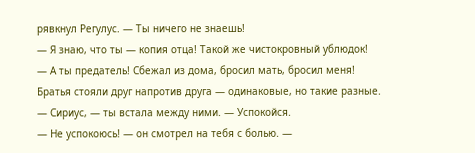рявкнул Регулус. — Ты ничего не знаешь!
— Я знаю, что ты — копия отца! Такой же чистокровный ублюдок!
— А ты предатель! Сбежал из дома, бросил мать, бросил меня!
Братья стояли друг напротив друга — одинаковые, но такие разные.
— Сириус, — ты встала между ними. — Успокойся.
— Не успокоюсь! — он смотрел на тебя с болью. —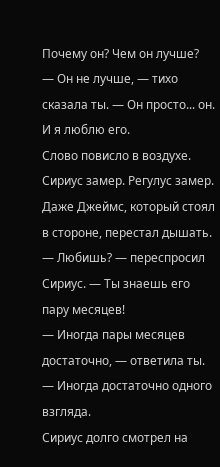Почему он? Чем он лучше?
— Он не лучше, — тихо сказала ты. — Он просто... он. И я люблю его.
Слово повисло в воздухе.
Сириус замер. Регулус замер. Даже Джеймс, который стоял в стороне, перестал дышать.
— Любишь? — переспросил Сириус. — Ты знаешь его пару месяцев!
— Иногда пары месяцев достаточно, — ответила ты. — Иногда достаточно одного взгляда.
Сириус долго смотрел на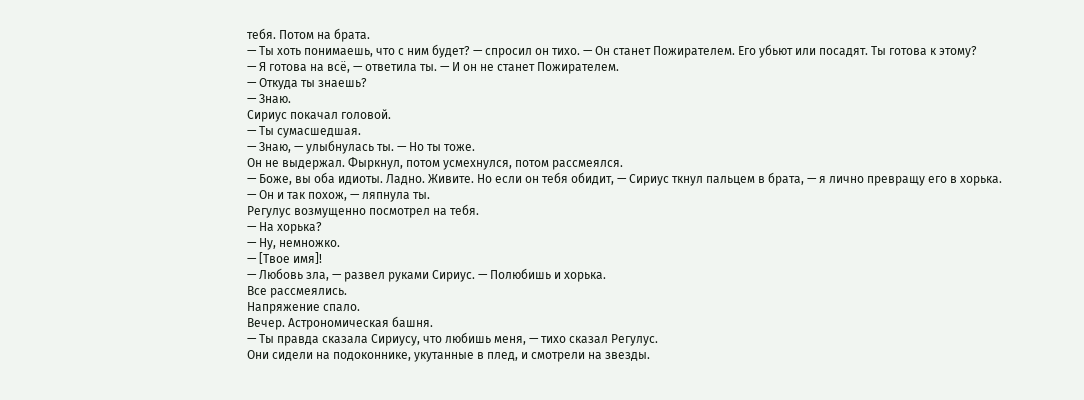тебя. Потом на брата.
— Ты хоть понимаешь, что с ним будет? — спросил он тихо. — Он станет Пожирателем. Его убьют или посадят. Ты готова к этому?
— Я готова на всё, — ответила ты. — И он не станет Пожирателем.
— Откуда ты знаешь?
— Знаю.
Сириус покачал головой.
— Ты сумасшедшая.
— Знаю, — улыбнулась ты. — Но ты тоже.
Он не выдержал. Фыркнул, потом усмехнулся, потом рассмеялся.
— Боже, вы оба идиоты. Ладно. Живите. Но если он тебя обидит, — Сириус ткнул пальцем в брата, — я лично превращу его в хорька.
— Он и так похож, — ляпнула ты.
Регулус возмущенно посмотрел на тебя.
— На хорька?
— Ну, немножко.
— [Твое имя]!
— Любовь зла, — развел руками Сириус. — Полюбишь и хорька.
Все рассмеялись.
Напряжение спало.
Вечер. Астрономическая башня.
— Ты правда сказала Сириусу, что любишь меня, — тихо сказал Регулус.
Они сидели на подоконнике, укутанные в плед, и смотрели на звезды.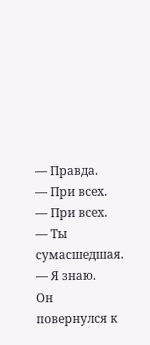— Правда.
— При всех.
— При всех.
— Ты сумасшедшая.
— Я знаю.
Он повернулся к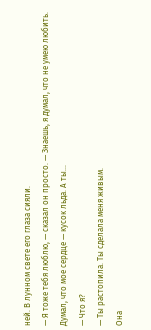ней. В лунном свете его глаза сияли.
— Я тоже тебя люблю, — сказал он просто. — Знаешь, я думал, что не умею любить. Думал, что мое сердце — кусок льда. А ты...
— Что я?
— Ты растопила. Ты сделала меня живым.
Она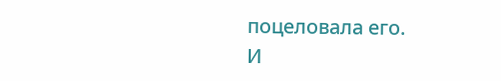поцеловала его.
И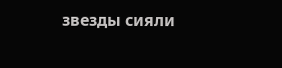звезды сияли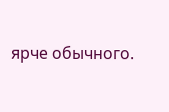ярче обычного.